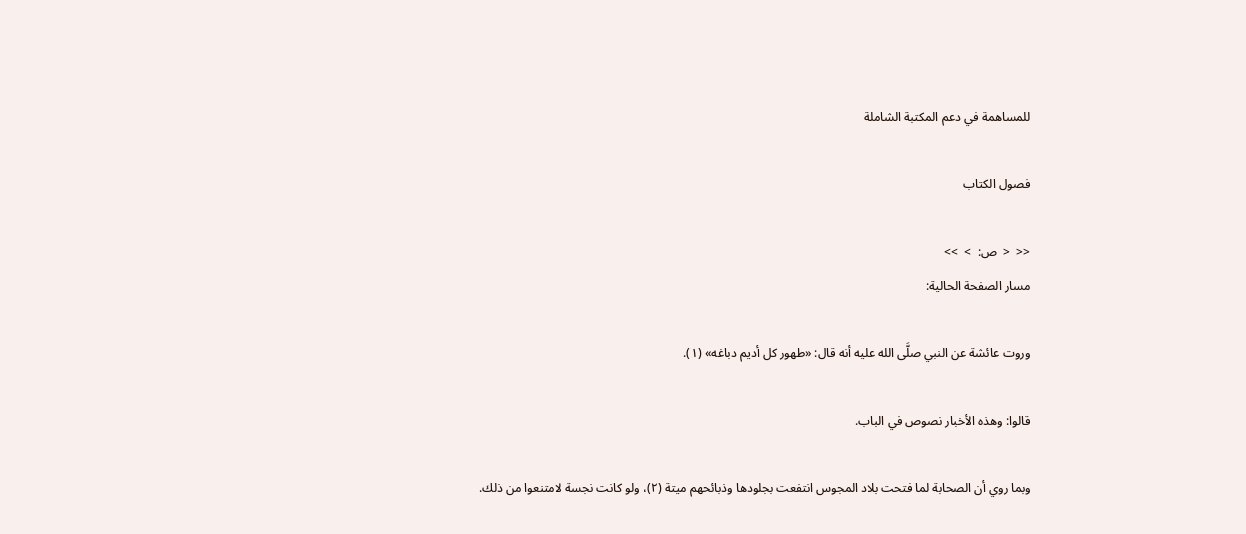للمساهمة في دعم المكتبة الشاملة

فصول الكتاب

<<  <  ص:  >  >>
مسار الصفحة الحالية:

وروت عائشة عن النبي صلَّى الله عليه أنه قال: «طهور كل أديم دباغه» (١).

قالوا: وهذه الأخبار نصوص في الباب.

وبما روي أن الصحابة لما فتحت بلاد المجوس انتفعت بجلودها وذبائحهم ميتة (٢)، ولو كانت نجسة لامتنعوا من ذلك.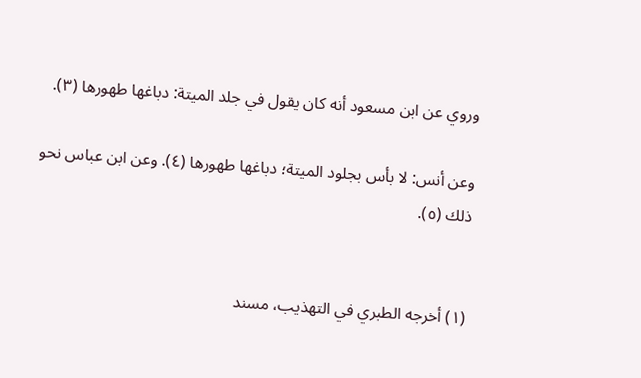وروي عن ابن مسعود أنه كان يقول في جلد الميتة: دباغها طهورها (٣).

وعن أنس: لا بأس بجلود الميتة؛ دباغها طهورها (٤). وعن ابن عباس نحو ذلك (٥).


(١) أخرجه الطبري في التهذيب، مسند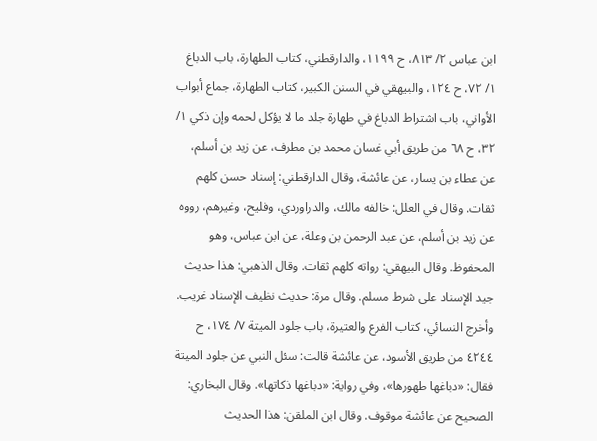ابن عباس ٢/ ٨١٣، ح ١١٩٩، والدارقطني، كتاب الطهارة، باب الدباغ ١/ ٧٢، ح ١٢٤، والبيهقي في السنن الكبير، كتاب الطهارة، جماع أبواب الأواني، باب اشتراط الدباغ في طهارة جلد ما لا يؤكل لحمه وإن ذكي ١/ ٣٢، ح ٦٨ من طريق أبي غسان محمد بن مطرف، عن زيد بن أسلم، عن عطاء بن يسار، عن عائشة، وقال الدارقطني: إسناد حسن كلهم ثقات. وقال في العلل: خالفه مالك، والدراوردي، وفليح، وغيرهم، رووه عن زيد بن أسلم، عن عبد الرحمن بن وعلة، عن ابن عباس، وهو المحفوظ. وقال البيهقي: رواته كلهم ثقات. وقال الذهبي: هذا حديث جيد الإسناد على شرط مسلم. وقال مرة: حديث نظيف الإسناد غريب. وأخرج النسائي، كتاب الفرع والعتيرة، باب جلود الميتة ٧/ ١٧٤، ح ٤٢٤٤ من طريق الأسود، عن عائشة قالت: سئل النبي عن جلود الميتة فقال: «دباغها طهورها»، وفي رواية: «دباغها ذكاتها». وقال البخاري: الصحيح عن عائشة موقوف. وقال ابن الملقن: هذا الحديث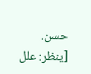حسن. [ينظر: علل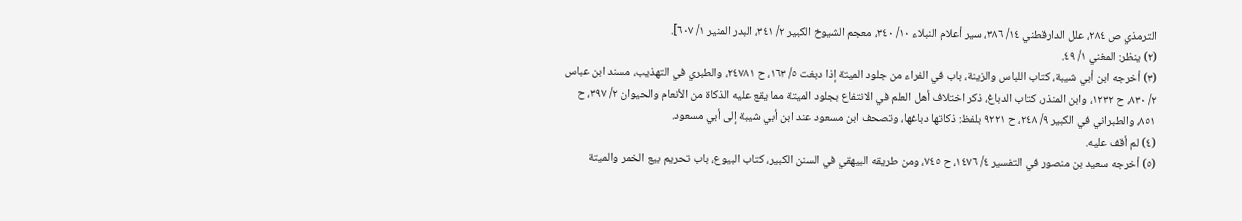الترمذي ص ٢٨٤، علل الدارقطني ١٤/ ٣٨٦، سير أعلام النبلاء ١٠/ ٣٤٠، معجم الشيوخ الكبير ٢/ ٣٤١، البدر المنير ١/ ٦٠٧].
(٢) ينظر: المغني ١/ ٤٩.
(٣) أخرجه ابن أبي شيبة، كتاب اللباس والزينة، باب في الفراء من جلود الميتة إذا دبغت ٥/ ١٦٣، ح ٢٤٧٨١، والطبري في التهذيب، مسند ابن عباس ٢/ ٨٣٠، ح ١٢٣٢، وابن المنذر، كتاب الدباغ، ذكر اختلاف أهل العلم في الانتفاع بجلود الميتة مما يقع عليه الذكاة من الأنعام والحيوان ٢/ ٣٩٧، ح ٨٥١، والطبراني في الكبير ٩/ ٢٤٨، ح ٩٢٢١ بلفظ: ذكاتها دباغها، وتصحف ابن مسعود عند ابن أبي شيبة إلى أبي مسعود.
(٤) لم أقف عليه.
(٥) أخرجه سعيد بن منصور في التفسير ٤/ ١٤٧٦، ح ٧٤٥، ومن طريقه البيهقي في السنن الكبير، كتاب البيوع، باب تحريم بيع الخمر والميتة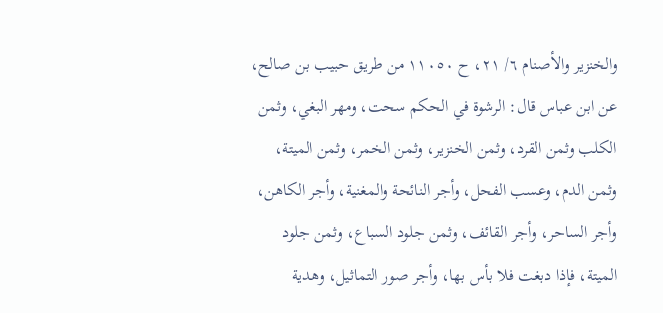والخنزير والأصنام ٦/ ٢١، ح ١١٠٥٠ من طريق حبيب بن صالح، عن ابن عباس قال: الرشوة في الحكم سحت، ومهر البغي، وثمن الكلب وثمن القرد، وثمن الخنزير، وثمن الخمر، وثمن الميتة، وثمن الدم، وعسب الفحل، وأجر النائحة والمغنية، وأجر الكاهن، وأجر الساحر، وأجر القائف، وثمن جلود السباع، وثمن جلود الميتة، فإذا دبغت فلا بأس بها، وأجر صور التماثيل، وهدية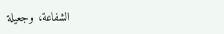الشفاعة، وجعيلة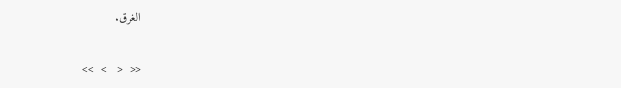الغرق.

<<  <   >  >>